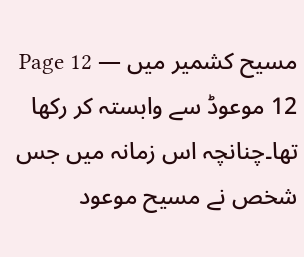مسیح کشمیر میں — Page 12
12 موعوڈ سے وابستہ کر رکھا تھا۔چنانچہ اس زمانہ میں جس شخص نے مسیح موعود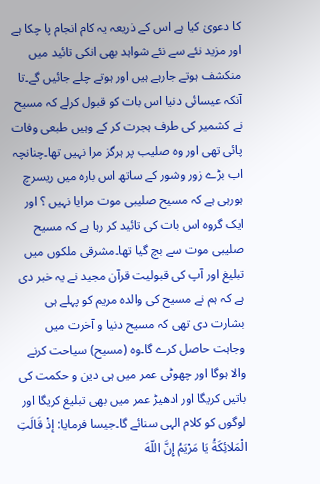کا دعویٰ کیا ہے اس کے ذریعہ یہ کام انجام پا چکا ہے اور مزید نئے سے نئے شواہد بھی انکی تائید میں منکشف ہوتے جارہے ہیں اور ہوتے چلے جائیں گے۔تا آنکہ عیسائی دنیا اس بات کو قبول کرلے کہ مسیح نے کشمیر کی طرف ہجرت کر کے وہیں طبعی وفات پائی تھی اور وہ صلیب پر ہرگز مرا نہیں تھا۔چنانچہ اب بڑے زور وشور کے ساتھ اس بارہ میں ریسرچ ہورہی ہے کہ مسیح صلیبی موت مرایا نہیں ؟ اور ایک گروہ اس بات کی تائید کر رہا ہے کہ مسیح صلیبی موت سے بچ گیا تھا۔مشرقی ملکوں میں تبلیغ اور آپ کی قبولیت قرآن مجید نے یہ خبر دی ہے کہ ہم نے مسیح کی والدہ مریم کو پہلے ہی بشارت دی تھی کہ مسیح دنیا و آخرت میں وجاہت حاصل کرے گا۔وہ (مسیح) سیاحت کرنے والا ہوگا اور چھوٹی عمر میں ہی دین و حکمت کی باتیں کریگا اور ادھیڑ عمر میں بھی تبلیغ کریگا اور لوگوں کو کلام الہی سنائے گا۔جیسا فرمایا: إذْ قَالَتِ الْمَلائِكَةُ يَا مَرْيَمُ إِنَّ اللّهَ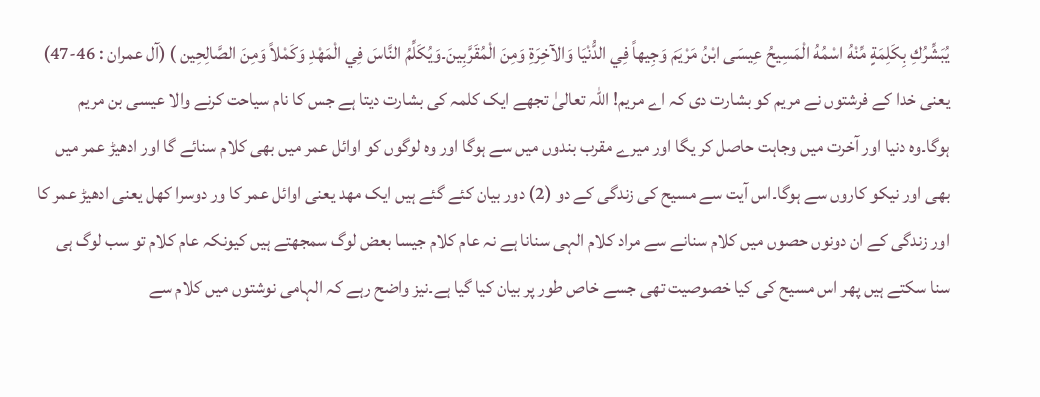يُبَشِّرُكِ بِكَلِمَةٍ مِّنْهُ اسْمُهُ الْمَسِيحُ عِيسَى ابْنُ مَرْيَمَ وَجِيهاً فِي الدُّنْيَا وَالآخِرَةِ وَمِنَ الْمُقَرَّبِينَ۔وَيُكَلِّمُ النَّاسَ فِي الْمَهْدِ وَكَمْلاً وَمِنَ الصَّالِحِين ) (آل عمران : 46-47) یعنی خدا کے فرشتوں نے مریم کو بشارت دی کہ اے مریم! اللہ تعالیٰ تجھے ایک کلمہ کی بشارت دیتا ہے جس کا نام سیاحت کرنے والا عیسی بن مریم ہوگا۔وہ دنیا اور آخرت میں وجاہت حاصل کر یگا اور میرے مقرب بندوں میں سے ہوگا اور وہ لوگوں کو اوائل عمر میں بھی کلام سنائے گا اور ادھیڑ عمر میں بھی اور نیکو کاروں سے ہوگا۔اس آیت سے مسیح کی زندگی کے دو (2) دور بیان کئے گئے ہیں ایک مھد یعنی اوائل عمر کا ور دوسرا کھل یعنی ادھیڑ عمر کا اور زندگی کے ان دونوں حصوں میں کلام سنانے سے مراد کلام الہی سنانا ہے نہ عام کلام جیسا بعض لوگ سمجھتے ہیں کیونکہ عام کلام تو سب لوگ ہی سنا سکتے ہیں پھر اس مسیح کی کیا خصوصیت تھی جسے خاص طور پر بیان کیا گیا ہے۔نیز واضح رہے کہ الہامی نوشتوں میں کلام سے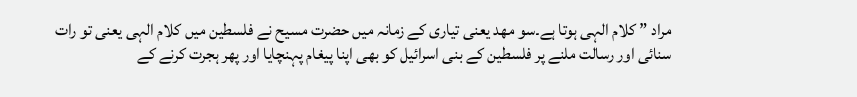مراد ” کلام الہی ہوتا ہے۔سو مهد یعنی تیاری کے زمانہ میں حضرت مسیح نے فلسطین میں کلام الہی یعنی تو رات سنائی اور رسالت ملنے پر فلسطین کے بنی اسرائیل کو بھی اپنا پیغام پہنچایا اور پھر ہجرت کرنے کے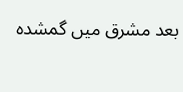بعد مشرق میں گمشدہ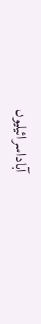آباداسرائیلیوں